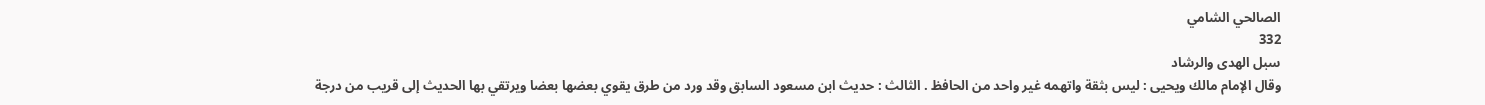الصالحي الشامي
332
سبل الهدى والرشاد
وقال الإمام مالك ويحيى : ليس بثقة واتهمه غير واحد من الحافظ . الثالث : حديث ابن مسعود السابق وقد ورد من طرق يقوي بعضها بعضا ويرتقي بها الحديث إلى قريب من درجة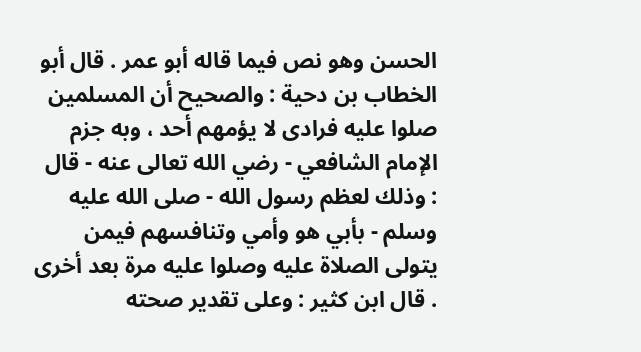الحسن وهو نص فيما قاله أبو عمر . قال أبو الخطاب بن دحية : والصحيح أن المسلمين صلوا عليه فرادى لا يؤمهم أحد ، وبه جزم الإمام الشافعي - رضي الله تعالى عنه - قال : وذلك لعظم رسول الله - صلى الله عليه وسلم - بأبي هو وأمي وتنافسهم فيمن يتولى الصلاة عليه وصلوا عليه مرة بعد أخرى . قال ابن كثير : وعلى تقدير صحته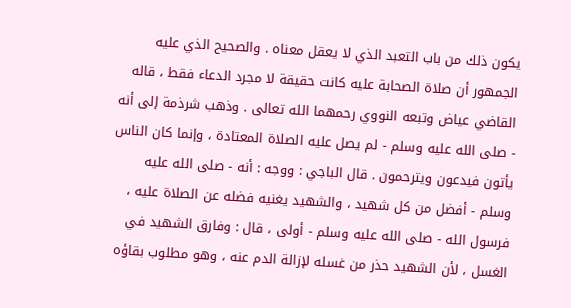يكون ذلك من باب التعبد الذي لا يعقل معناه . والصحيح الذي عليه الجمهور أن صلاة الصحابة عليه كانت حقيقة لا مجرد الدعاء فقط ، قاله القاضي عياض وتبعه النووي رحمهما الله تعالى . وذهب شرذمة إلى أنه - صلى الله عليه وسلم - لم يصل عليه الصلاة المعتادة ، وإنما كان الناس يأتون فيدعون ويترحمون . قال الباجي : ووجه : أنه - صلى الله عليه وسلم - أفضل من كل شهيد ، والشهيد يغنيه فضله عن الصلاة عليه ، فرسول الله - صلى الله عليه وسلم - أولى ، قال : وفارق الشهيد في الغسل ، لأن الشهيد حذر من غسله لإزالة الدم عنه ، وهو مطلوب بقاؤه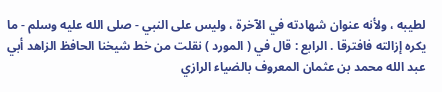لطيبه ، ولأنه عنوان شهادته في الآخرة ، وليس على النبي - صلى الله عليه وسلم - ما يكره إزالته فافترقا . الرابع : قال في ( المورد ) نقلت من خط شيخنا الحافظ الزاهد أبي عبد الله محمد بن عثمان المعروف بالضياء الرازي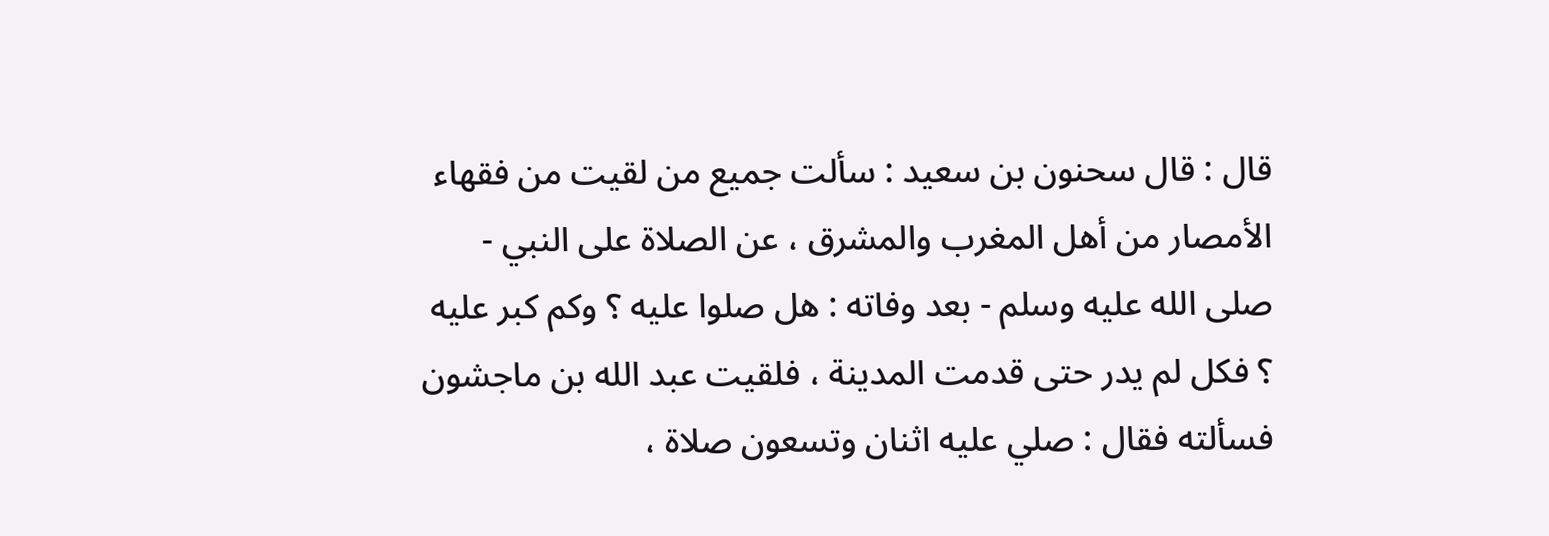قال : قال سحنون بن سعيد : سألت جميع من لقيت من فقهاء الأمصار من أهل المغرب والمشرق ، عن الصلاة على النبي - صلى الله عليه وسلم - بعد وفاته : هل صلوا عليه ؟ وكم كبر عليه ؟ فكل لم يدر حتى قدمت المدينة ، فلقيت عبد الله بن ماجشون فسألته فقال : صلي عليه اثنان وتسعون صلاة ،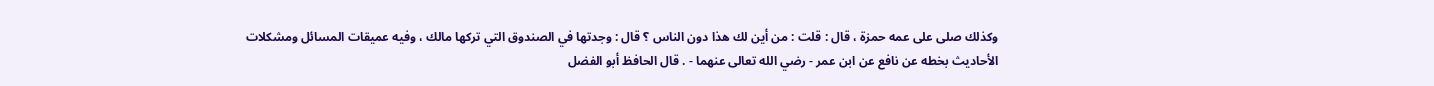وكذلك صلى على عمه حمزة ، قال : قلت : من أين لك هذا دون الناس ؟ قال : وجدتها في الصندوق التي تركها مالك ، وفيه عميقات المسائل ومشكلات الأحاديث بخطه عن نافع عن ابن عمر - رضي الله تعالى عنهما - . قال الحافظ أبو الفضل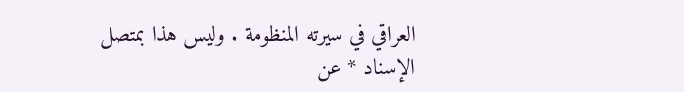العراقي في سيرته المنظومة . وليس هذا بمتصل الإسناد * عن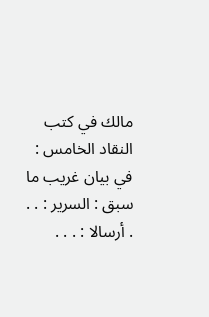مالك في كتب النقاد الخامس : في بيان غريب ما سبق : السرير : . . . أرسالا : . . .